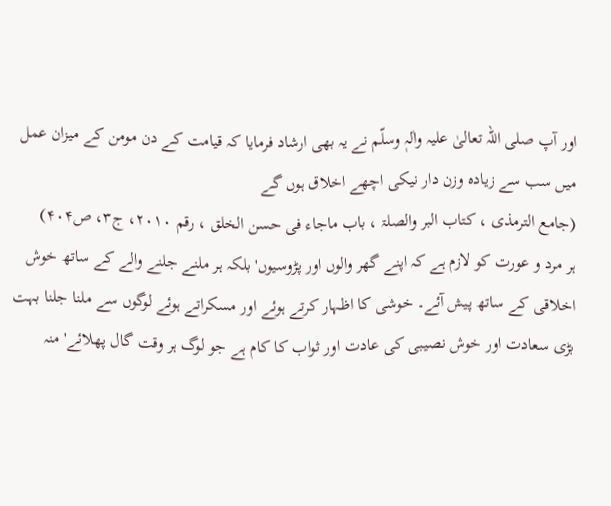اور آپ صلی اللہ تعالیٰ علیہ واٰلہٖ وسلّم نے یہ بھی ارشاد فرمایا کہ قیامت کے دن مومن کے میزان عمل میں سب سے زیادہ وزن دار نیکی اچھے اخلاق ہوں گے
(جامع الترمذی ، کتاب البر والصلۃ ، باب ماجاء فی حسن الخلق ، رقم ۲۰۱۰، ج۳، ص۴۰۴)
ہر مرد و عورت کو لازم ہے کہ اپنے گھر والوں اور پڑوسیوں' بلکہ ہر ملنے جلنے والے کے ساتھ خوش اخلاقی کے ساتھ پیش آئے۔ خوشی کا اظہار کرتے ہوئے اور مسکراتے ہوئے لوگوں سے ملنا جلنا بہت بڑی سعادت اور خوش نصیبی کی عادت اور ثواب کا کام ہے جو لوگ ہر وقت گال پھلائے' منہ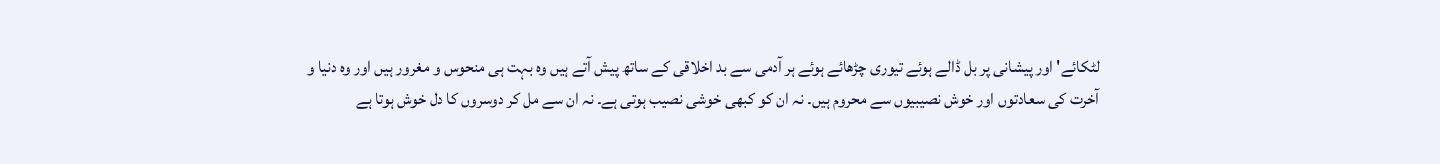لٹکائے' اور پیشانی پر بل ڈالے ہوئے تیوری چڑھائے ہوئے ہر آدمی سے بد اخلاقی کے ساتھ پیش آتے ہیں وہ بہت ہی منحوس و مغرور ہیں اور وہ دنیا و آخرت کی سعادتوں اور خوش نصیبیوں سے محروم ہیں۔ نہ ان کو کبھی خوشی نصیب ہوتی ہے۔ نہ ان سے مل کر دوسروں کا دل خوش ہوتا ہے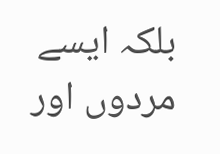بلکہ ایسے مردوں اور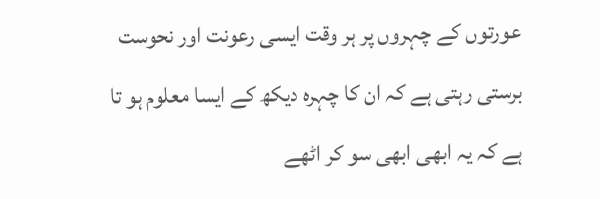عورتوں کے چہروں پر ہر وقت ایسی رعونت اور نحوست برستی رہتی ہے کہ ان کا چہرہ دیکھ کے ایسا معلوم ہو تا ہے کہ یہ ابھی ابھی سو کر اٹھے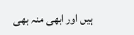ہیں اور ابھی منہ بھی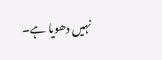نہیں دھویا ہے۔